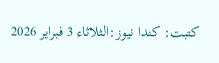كتبت: كندا نيوز:الثلاثاء 3 فبراير 2026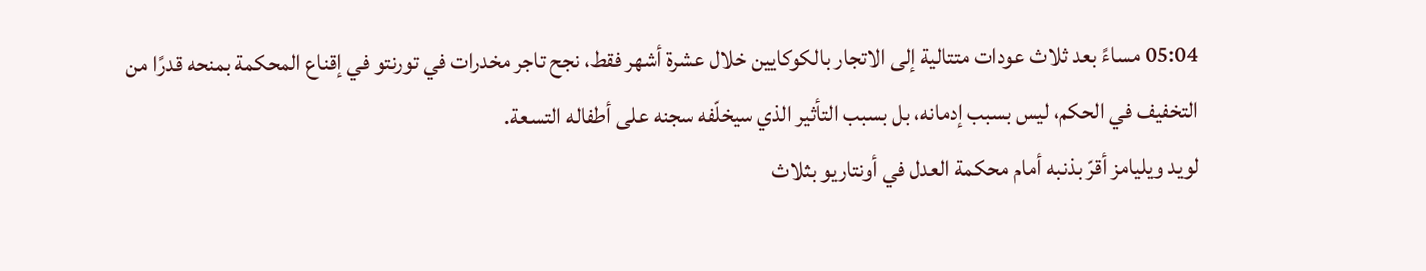05:04 مساءً بعد ثلاث عودات متتالية إلى الاتجار بالكوكايين خلال عشرة أشهر فقط، نجح تاجر مخدرات في تورنتو في إقناع المحكمة بمنحه قدرًا من التخفيف في الحكم، ليس بسبب إدمانه، بل بسبب التأثير الذي سيخلّفه سجنه على أطفاله التسعة.
لويد ويليامز أقرّ بذنبه أمام محكمة العدل في أونتاريو بثلاث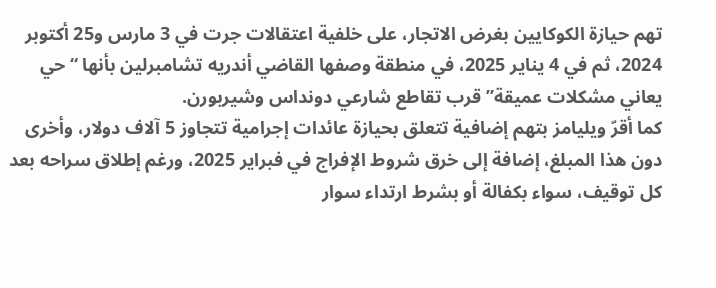تهم حيازة الكوكايين بغرض الاتجار، على خلفية اعتقالات جرت في 3 مارس و25 أكتوبر 2024، ثم في 4 يناير 2025، في منطقة وصفها القاضي أندريه تشامبرلين بأنها “حي يعاني مشكلات عميقة” قرب تقاطع شارعي دونداس وشيربورن.
كما أقرّ ويليامز بتهم إضافية تتعلق بحيازة عائدات إجرامية تتجاوز 5 آلاف دولار، وأخرى دون هذا المبلغ، إضافة إلى خرق شروط الإفراج في فبراير 2025، ورغم إطلاق سراحه بعد كل توقيف، سواء بكفالة أو بشرط ارتداء سوار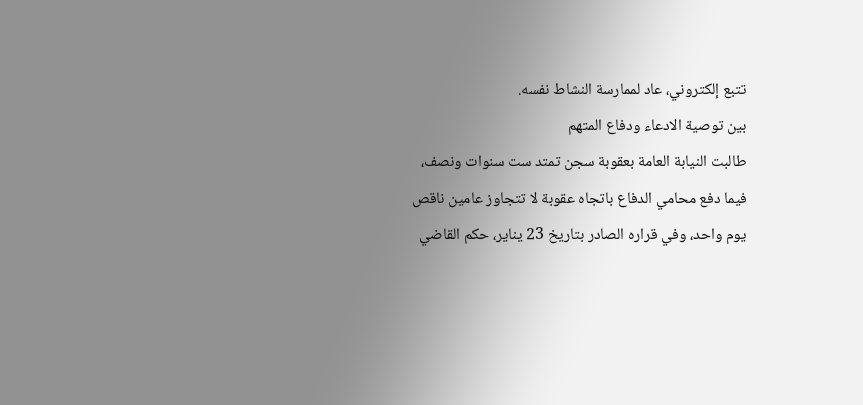تتبع إلكتروني، عاد لممارسة النشاط نفسه.
بين توصية الادعاء ودفاع المتهم
طالبت النيابة العامة بعقوبة سجن تمتد ست سنوات ونصف، فيما دفع محامي الدفاع باتجاه عقوبة لا تتجاوز عامين ناقص يوم واحد، وفي قراره الصادر بتاريخ 23 يناير، حكم القاضي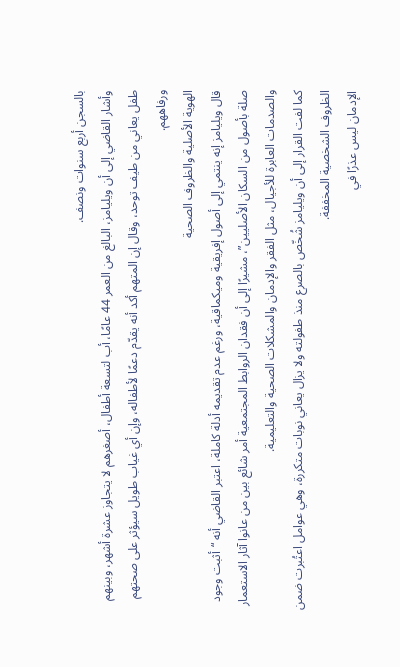بالسجن أربع سنوات ونصف.
وأشار القاضي إلى أن ويليامز، البالغ من العمر 44 عامًا، أب لتسعة أطفال، أصغرهم لا يتجاوز عشرة أشهر، وبينهم طفل يعاني من طيف توحد، وقال إن المتهم أكد أنه يقدّم دعمًا لأطفاله، وإن أي غياب طويل سيؤثر على صحتهم ورفاههم.
الهوية الأصلية والظروف الصحية
قال ويليامز إنه ينتمي إلى أصول إفريقية وميكماقية، ورغم عدم تقديمه أدلة كاملة، اعتبر القاضي أنه “أثبت وجود صلة بأصول من السكان الأصليين”، مشيرًا إلى أن فقدان الروابط المجتمعية أمر شائع بين من عانوا آثار الاستعمار والصدمات العابرة للأجيال، مثل الفقر والإدمان والمشكلات الصحية والتعليمية.
كما لفت القرار إلى أن ويليامز شُخّص بالصرع منذ طفولته ولا يزال يعاني نوبات متكررة، وهي عوامل اعتُبرت ضمن الظروف الشخصية المخففة.
الإدمان ليس عذرًا في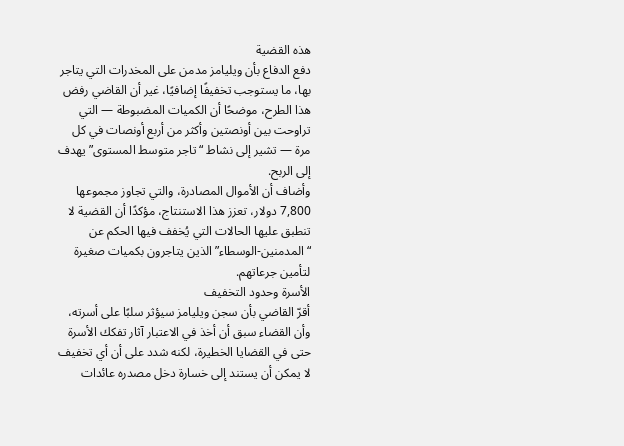هذه القضية
دفع الدفاع بأن ويليامز مدمن على المخدرات التي يتاجر بها، ما يستوجب تخفيفًا إضافيًا، غير أن القاضي رفض هذا الطرح، موضحًا أن الكميات المضبوطة — التي تراوحت بين أونصتين وأكثر من أربع أونصات في كل مرة — تشير إلى نشاط “تاجر متوسط المستوى” يهدف إلى الربح.
وأضاف أن الأموال المصادرة، والتي تجاوز مجموعها 7,800 دولار، تعزز هذا الاستنتاج، مؤكدًا أن القضية لا تنطبق عليها الحالات التي يُخفف فيها الحكم عن “المدمنين-الوسطاء” الذين يتاجرون بكميات صغيرة لتأمين جرعاتهم.
الأسرة وحدود التخفيف
أقرّ القاضي بأن سجن ويليامز سيؤثر سلبًا على أسرته، وأن القضاء سبق أن أخذ في الاعتبار آثار تفكك الأسرة حتى في القضايا الخطيرة، لكنه شدد على أن أي تخفيف لا يمكن أن يستند إلى خسارة دخل مصدره عائدات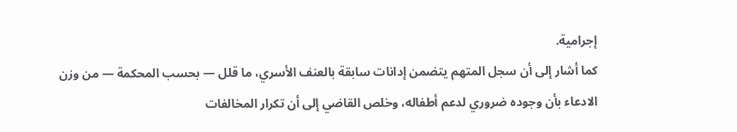إجرامية.
كما أشار إلى أن سجل المتهم يتضمن إدانات سابقة بالعنف الأسري، ما قلل — بحسب المحكمة — من وزن الادعاء بأن وجوده ضروري لدعم أطفاله، وخلص القاضي إلى أن تكرار المخالفات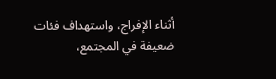أثناء الإفراج، واستهداف فئات ضعيفة في المجتمع،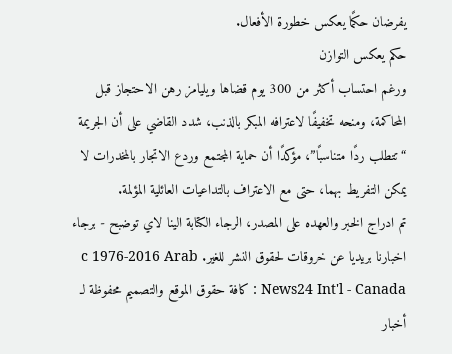يفرضان حكمًا يعكس خطورة الأفعال.
حكم يعكس التوازن
ورغم احتساب أكثر من 300 يوم قضاها ويليامز رهن الاحتجاز قبل المحاكمة، ومنحه تخفيفًا لاعترافه المبكر بالذنب، شدد القاضي على أن الجريمة “تتطلب ردًا متناسبًا”، مؤكدًا أن حماية المجتمع وردع الاتجار بالمخدرات لا يمكن التفريط بهما، حتى مع الاعتراف بالتداعيات العائلية المؤلمة.
تم ادراج الخبر والعهده على المصدر، الرجاء الكتابة الينا لاي توضبح - برجاء اخبارنا بريديا عن خروقات لحقوق النشر للغير. c 1976-2016 Arab News24 Int'l - Canada : كافة حقوق الموقع والتصميم محفوظة لـ أخبار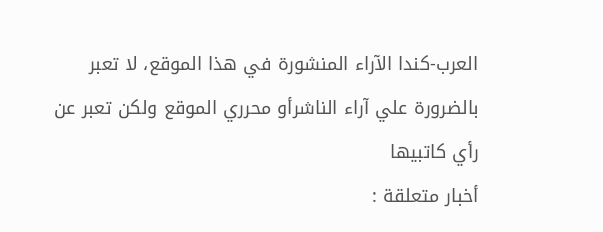العرب-كندا الآراء المنشورة في هذا الموقع، لا تعبر بالضرورة علي آراء الناشرأو محرري الموقع ولكن تعبر عن رأي كاتبيها
أخبار متعلقة :